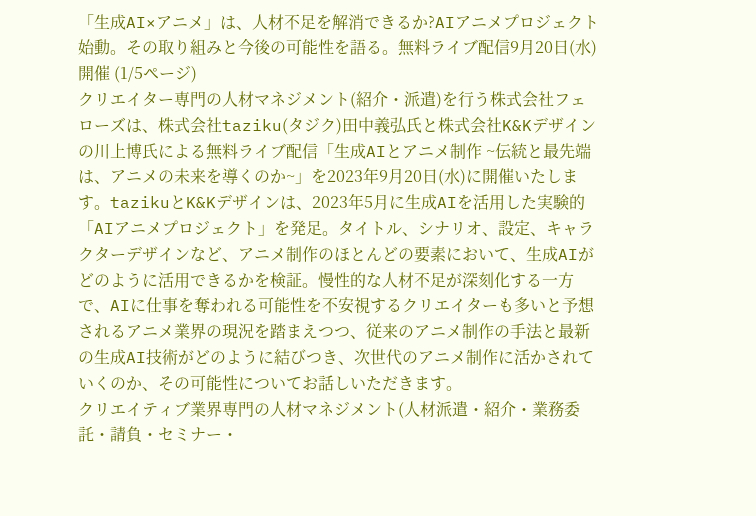「生成AI×アニメ」は、人材不足を解消できるか?AIアニメプロジェクト始動。その取り組みと今後の可能性を語る。無料ライブ配信9月20日(水)開催 (1/5ページ)
クリエイター専門の人材マネジメント(紹介・派遣)を行う株式会社フェローズは、株式会社taziku(タジク)田中義弘氏と株式会社K&Kデザインの川上博氏による無料ライブ配信「生成AIとアニメ制作 ~伝統と最先端は、アニメの未来を導くのか~」を2023年9月20日(水)に開催いたします。tazikuとK&Kデザインは、2023年5月に生成AIを活用した実験的「AIアニメプロジェクト」を発足。タイトル、シナリオ、設定、キャラクターデザインなど、アニメ制作のほとんどの要素において、生成AIがどのように活用できるかを検証。慢性的な人材不足が深刻化する一方で、AIに仕事を奪われる可能性を不安視するクリエイターも多いと予想されるアニメ業界の現況を踏まえつつ、従来のアニメ制作の手法と最新の生成AI技術がどのように結びつき、次世代のアニメ制作に活かされていくのか、その可能性についてお話しいただきます。
クリエイティブ業界専門の人材マネジメント(人材派遣・紹介・業務委託・請負・セミナー・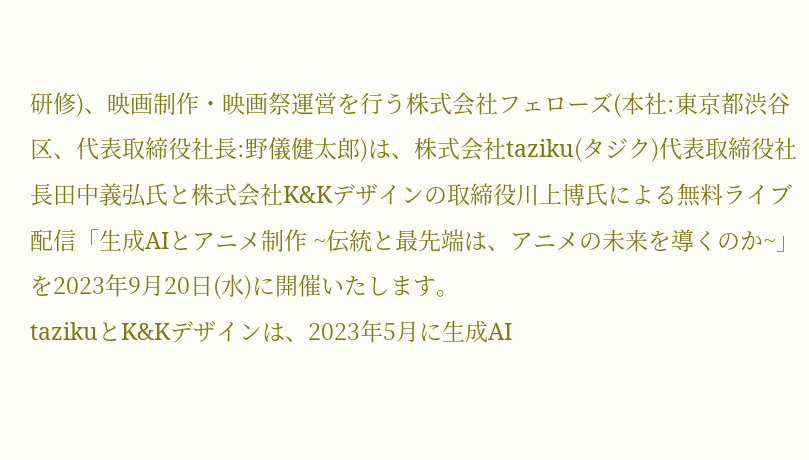研修)、映画制作・映画祭運営を行う株式会社フェローズ(本社:東京都渋谷区、代表取締役社長:野儀健太郎)は、株式会社taziku(タジク)代表取締役社長田中義弘氏と株式会社K&Kデザインの取締役川上博氏による無料ライブ配信「生成AIとアニメ制作 ~伝統と最先端は、アニメの未来を導くのか~」を2023年9月20日(水)に開催いたします。
tazikuとK&Kデザインは、2023年5月に生成AI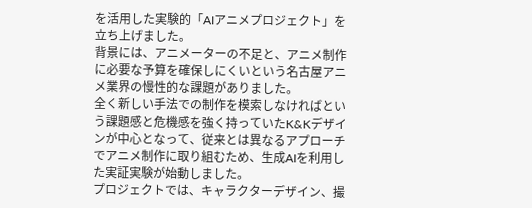を活用した実験的「AIアニメプロジェクト」を立ち上げました。
背景には、アニメーターの不足と、アニメ制作に必要な予算を確保しにくいという名古屋アニメ業界の慢性的な課題がありました。
全く新しい手法での制作を模索しなければという課題感と危機感を強く持っていたK&Kデザインが中心となって、従来とは異なるアプローチでアニメ制作に取り組むため、生成AIを利用した実証実験が始動しました。
プロジェクトでは、キャラクターデザイン、撮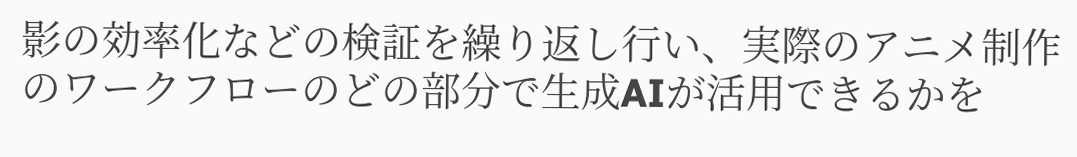影の効率化などの検証を繰り返し行い、実際のアニメ制作のワークフローのどの部分で生成AIが活用できるかを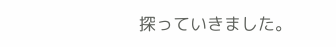探っていきました。